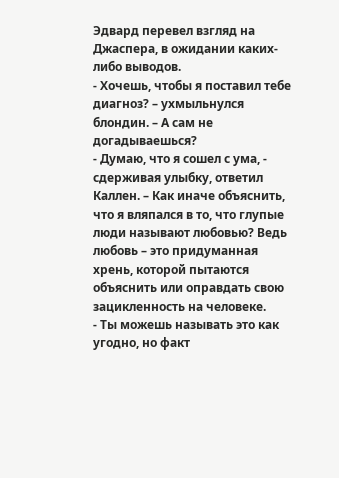Эдвард перевел взгляд на Джаспера, в ожидании каких-либо выводов.
- Хочешь, чтобы я поставил тебе диагноз? – ухмыльнулся блондин. – А сам не догадываешься?
- Думаю, что я сошел с ума, - сдерживая улыбку, ответил Каллен. – Как иначе объяснить, что я вляпался в то, что глупые люди называют любовью? Ведь любовь – это придуманная хрень, которой пытаются объяснить или оправдать свою зацикленность на человеке.
- Ты можешь называть это как угодно, но факт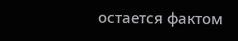остается фактом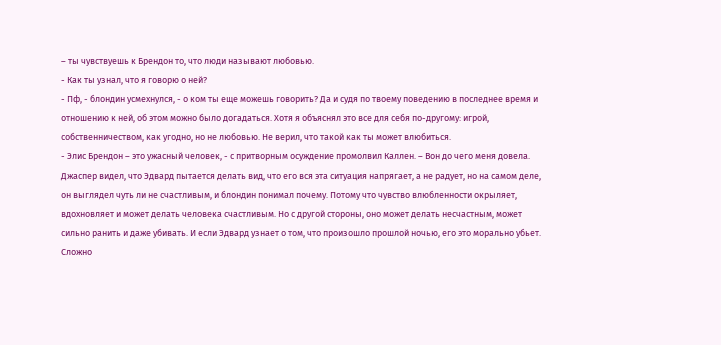– ты чувствуешь к Брендон то, что люди называют любовью.
- Как ты узнал, что я говорю о ней?
- Пф, - блондин усмехнулся, - о ком ты еще можешь говорить? Да и судя по твоему поведению в последнее время и отношению к ней, об этом можно было догадаться. Хотя я объяснял это все для себя по-другому: игрой, собственничеством, как угодно, но не любовью. Не верил, что такой как ты может влюбиться.
- Элис Брендон – это ужасный человек, - с притворным осуждение промолвил Каллен. – Вон до чего меня довела.
Джаспер видел, что Эдвард пытается делать вид, что его вся эта ситуация напрягает, а не радует, но на самом деле, он выглядел чуть ли не счастливым, и блондин понимал почему. Потому что чувство влюбленности окрыляет, вдохновляет и может делать человека счастливым. Но с другой стороны, оно может делать несчастным, может сильно ранить и даже убивать. И если Эдвард узнает о том, что произошло прошлой ночью, его это морально убьет. Сложно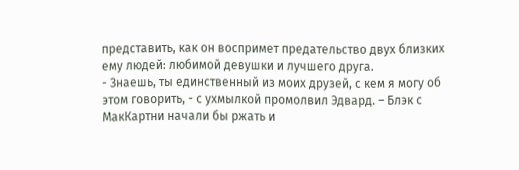представить, как он воспримет предательство двух близких ему людей: любимой девушки и лучшего друга.
- Знаешь, ты единственный из моих друзей, с кем я могу об этом говорить, - с ухмылкой промолвил Эдвард. – Блэк с МакКартни начали бы ржать и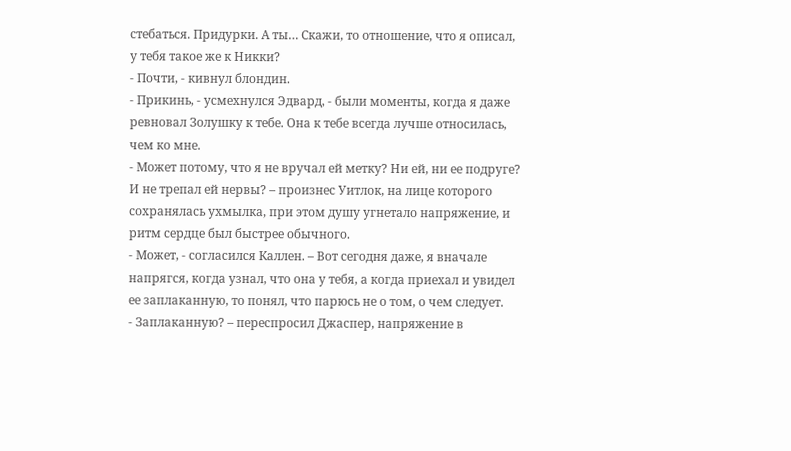стебаться. Придурки. А ты… Скажи, то отношение, что я описал, у тебя такое же к Никки?
- Почти, - кивнул блондин.
- Прикинь, - усмехнулся Эдвард, - были моменты, когда я даже ревновал Золушку к тебе. Она к тебе всегда лучше относилась, чем ко мне.
- Может потому, что я не вручал ей метку? Ни ей, ни ее подруге? И не трепал ей нервы? – произнес Уитлок, на лице которого сохранялась ухмылка, при этом душу угнетало напряжение, и ритм сердце был быстрее обычного.
- Может, - согласился Каллен. – Вот сегодня даже, я вначале напрягся, когда узнал, что она у тебя, а когда приехал и увидел ее заплаканную, то понял, что парюсь не о том, о чем следует.
- Заплаканную? – переспросил Джаспер, напряжение в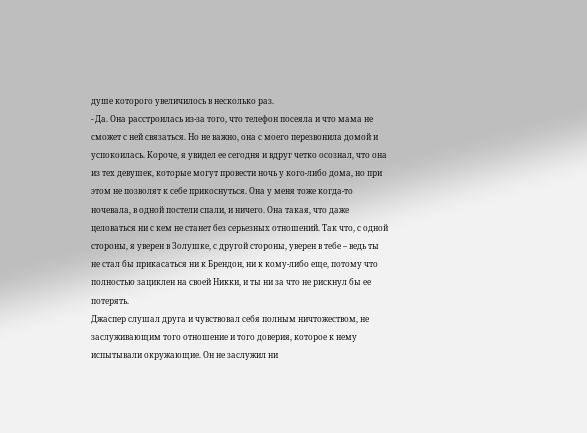душе которого увеличилось в несколько раз.
- Да. Она расстроилась из-за того, что телефон посеяла и что мама не сможет с ней связаться. Но не важно, она с моего перезвонила домой и успокоилась. Короче, я увидел ее сегодня и вдруг четко осознал, что она из тех девушек, которые могут провести ночь у кого-либо дома, но при этом не позволят к себе прикоснуться. Она у меня тоже когда-то ночевала, в одной постели спали, и ничего. Она такая, что даже целоваться ни с кем не станет без серьезных отношений. Так что, с одной стороны, я уверен в Золушке, с другой стороны, уверен в тебе – ведь ты не стал бы прикасаться ни к Брендон, ни к кому-либо еще, потому что полностью зациклен на своей Никки, и ты ни за что не рискнул бы ее потерять.
Джаспер слушал друга и чувствовал себя полным ничтожеством, не заслуживающим того отношение и того доверия, которое к нему испытывали окружающие. Он не заслужил ни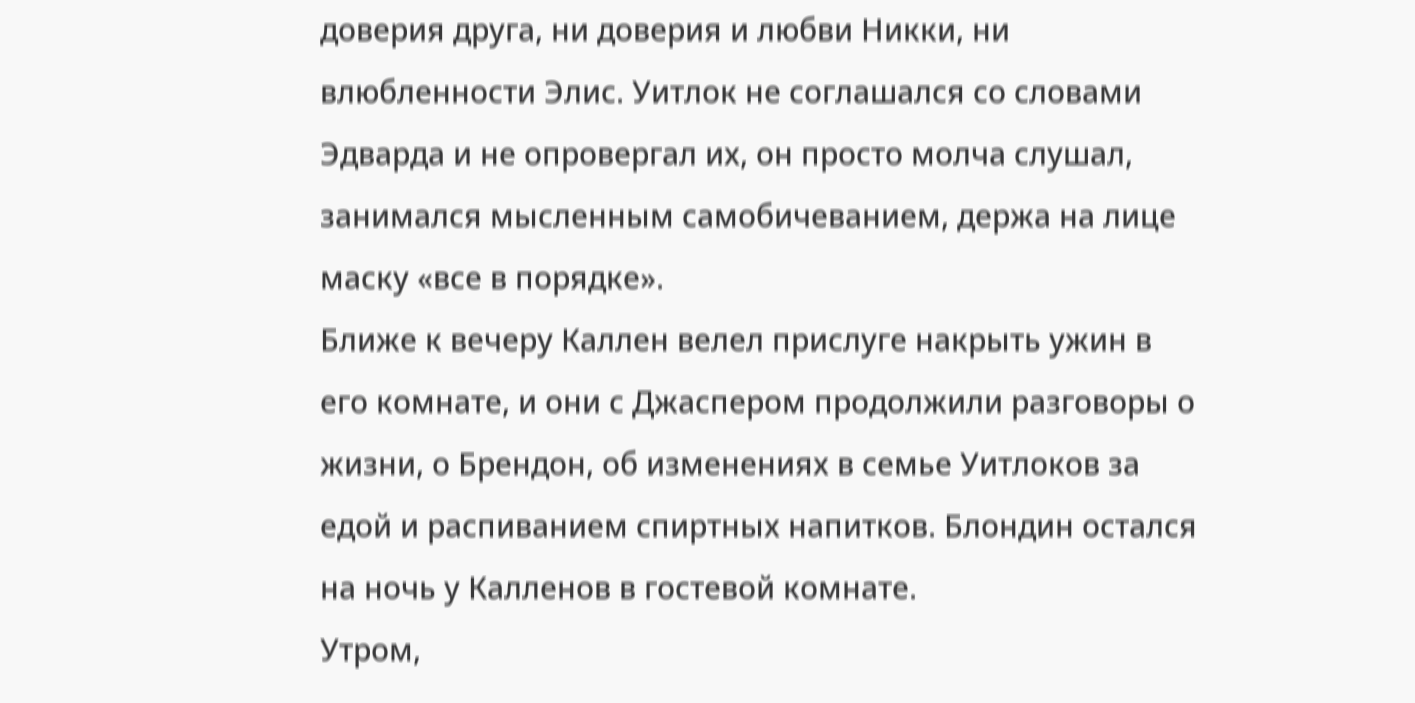доверия друга, ни доверия и любви Никки, ни влюбленности Элис. Уитлок не соглашался со словами Эдварда и не опровергал их, он просто молча слушал, занимался мысленным самобичеванием, держа на лице маску «все в порядке».
Ближе к вечеру Каллен велел прислуге накрыть ужин в его комнате, и они с Джаспером продолжили разговоры о жизни, о Брендон, об изменениях в семье Уитлоков за едой и распиванием спиртных напитков. Блондин остался на ночь у Калленов в гостевой комнате.
Утром,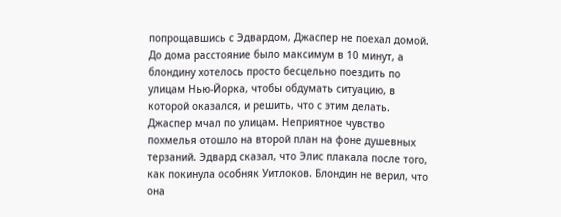попрощавшись с Эдвардом, Джаспер не поехал домой. До дома расстояние было максимум в 10 минут, а блондину хотелось просто бесцельно поездить по улицам Нью-Йорка, чтобы обдумать ситуацию, в которой оказался, и решить, что с этим делать.
Джаспер мчал по улицам. Неприятное чувство похмелья отошло на второй план на фоне душевных терзаний. Эдвард сказал, что Элис плакала после того, как покинула особняк Уитлоков. Блондин не верил, что она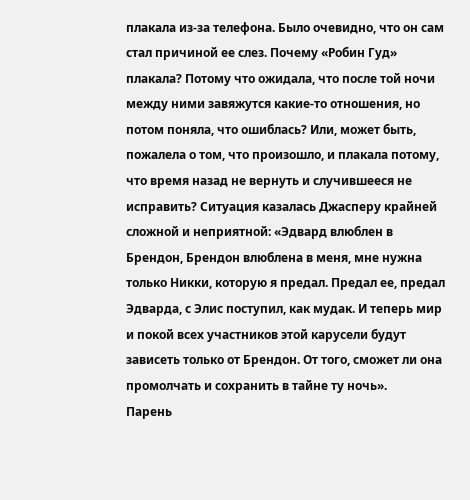плакала из-за телефона. Было очевидно, что он сам стал причиной ее слез. Почему «Робин Гуд» плакала? Потому что ожидала, что после той ночи между ними завяжутся какие-то отношения, но потом поняла, что ошиблась? Или, может быть, пожалела о том, что произошло, и плакала потому, что время назад не вернуть и случившееся не исправить? Ситуация казалась Джасперу крайней сложной и неприятной: «Эдвард влюблен в Брендон, Брендон влюблена в меня, мне нужна только Никки, которую я предал. Предал ее, предал Эдварда, с Элис поступил, как мудак. И теперь мир и покой всех участников этой карусели будут зависеть только от Брендон. От того, сможет ли она промолчать и сохранить в тайне ту ночь».
Парень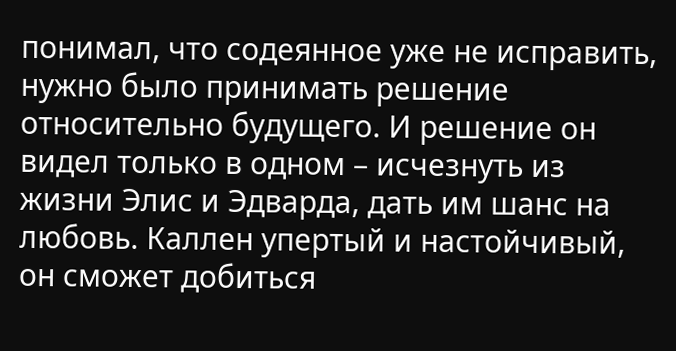понимал, что содеянное уже не исправить, нужно было принимать решение относительно будущего. И решение он видел только в одном – исчезнуть из жизни Элис и Эдварда, дать им шанс на любовь. Каллен упертый и настойчивый, он сможет добиться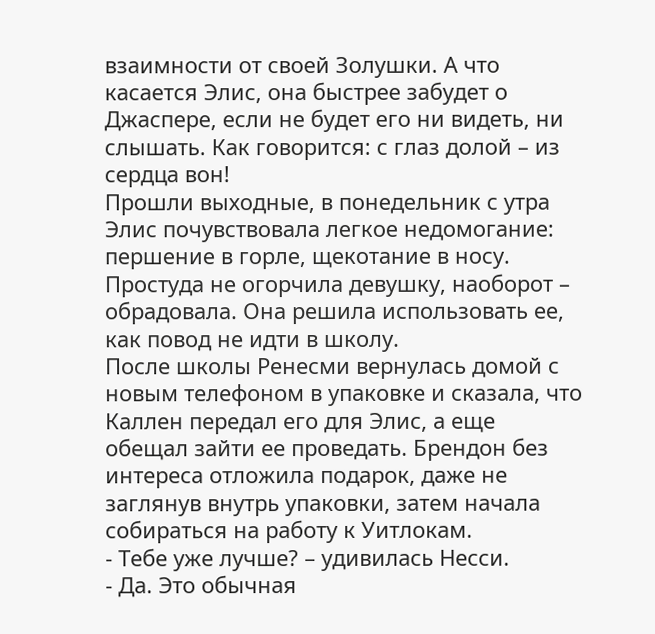взаимности от своей Золушки. А что касается Элис, она быстрее забудет о Джаспере, если не будет его ни видеть, ни слышать. Как говорится: с глаз долой – из сердца вон!
Прошли выходные, в понедельник с утра Элис почувствовала легкое недомогание: першение в горле, щекотание в носу. Простуда не огорчила девушку, наоборот – обрадовала. Она решила использовать ее, как повод не идти в школу.
После школы Ренесми вернулась домой с новым телефоном в упаковке и сказала, что Каллен передал его для Элис, а еще обещал зайти ее проведать. Брендон без интереса отложила подарок, даже не заглянув внутрь упаковки, затем начала собираться на работу к Уитлокам.
- Тебе уже лучше? – удивилась Несси.
- Да. Это обычная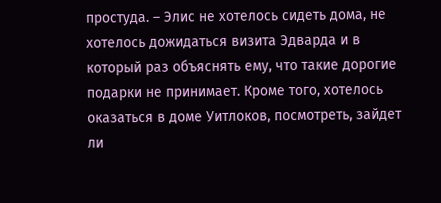простуда. – Элис не хотелось сидеть дома, не хотелось дожидаться визита Эдварда и в который раз объяснять ему, что такие дорогие подарки не принимает. Кроме того, хотелось оказаться в доме Уитлоков, посмотреть, зайдет ли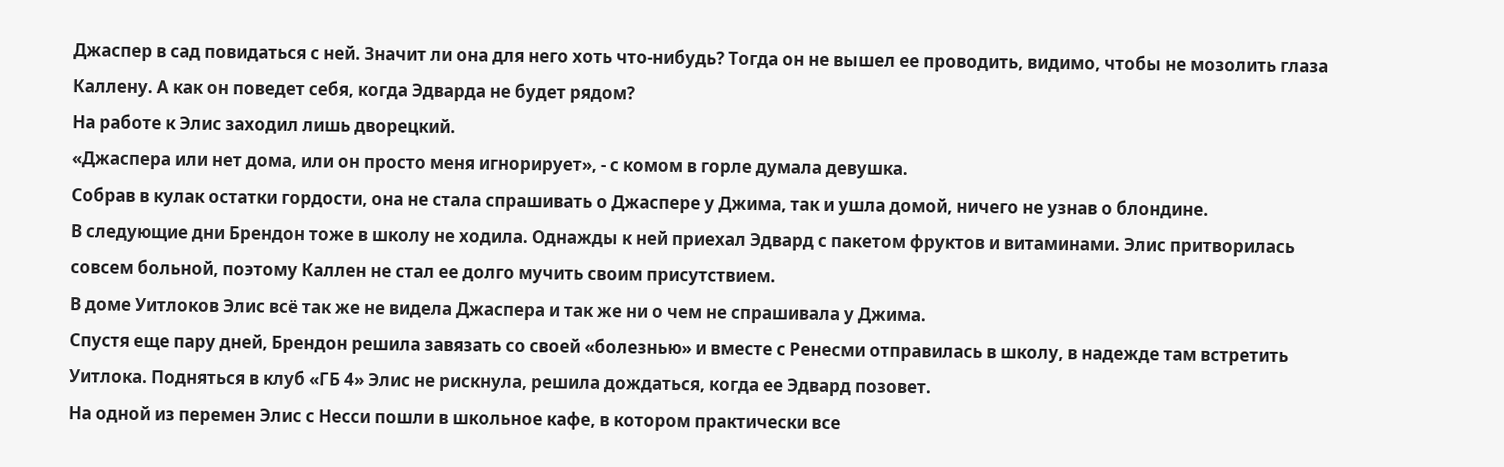Джаспер в сад повидаться с ней. Значит ли она для него хоть что-нибудь? Тогда он не вышел ее проводить, видимо, чтобы не мозолить глаза Каллену. А как он поведет себя, когда Эдварда не будет рядом?
На работе к Элис заходил лишь дворецкий.
«Джаспера или нет дома, или он просто меня игнорирует», - с комом в горле думала девушка.
Собрав в кулак остатки гордости, она не стала спрашивать о Джаспере у Джима, так и ушла домой, ничего не узнав о блондине.
В следующие дни Брендон тоже в школу не ходила. Однажды к ней приехал Эдвард с пакетом фруктов и витаминами. Элис притворилась совсем больной, поэтому Каллен не стал ее долго мучить своим присутствием.
В доме Уитлоков Элис всё так же не видела Джаспера и так же ни о чем не спрашивала у Джима.
Спустя еще пару дней, Брендон решила завязать со своей «болезнью» и вместе с Ренесми отправилась в школу, в надежде там встретить Уитлока. Подняться в клуб «ГБ 4» Элис не рискнула, решила дождаться, когда ее Эдвард позовет.
На одной из перемен Элис с Несси пошли в школьное кафе, в котором практически все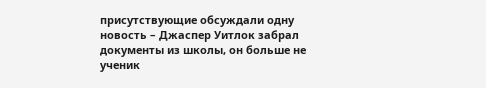присутствующие обсуждали одну новость – Джаспер Уитлок забрал документы из школы, он больше не ученик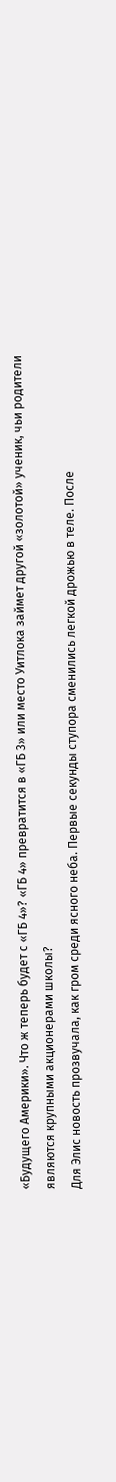«Будущего Америки». Что ж теперь будет с «ГБ 4»? «ГБ 4» превратится в «ГБ 3» или место Уитлока займет другой «золотой» ученик, чьи родители являются крупными акционерами школы?
Для Элис новость прозвучала, как гром среди ясного неба. Первые секунды ступора сменились легкой дрожью в теле. После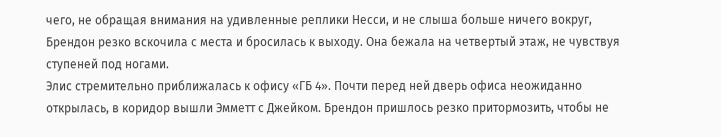чего, не обращая внимания на удивленные реплики Несси, и не слыша больше ничего вокруг, Брендон резко вскочила с места и бросилась к выходу. Она бежала на четвертый этаж, не чувствуя ступеней под ногами.
Элис стремительно приближалась к офису «ГБ 4». Почти перед ней дверь офиса неожиданно открылась, в коридор вышли Эмметт с Джейком. Брендон пришлось резко притормозить, чтобы не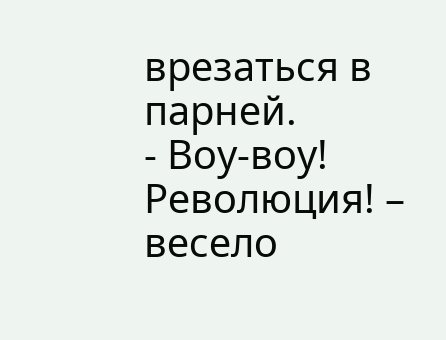врезаться в парней.
- Воу-воу! Революция! – весело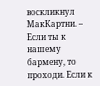воскликнул МакКартни. – Если ты к нашему бармену, то проходи. Если к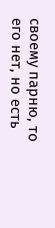своему парню, то его нет, но есть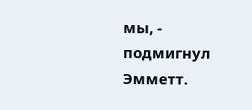мы, - подмигнул Эмметт.